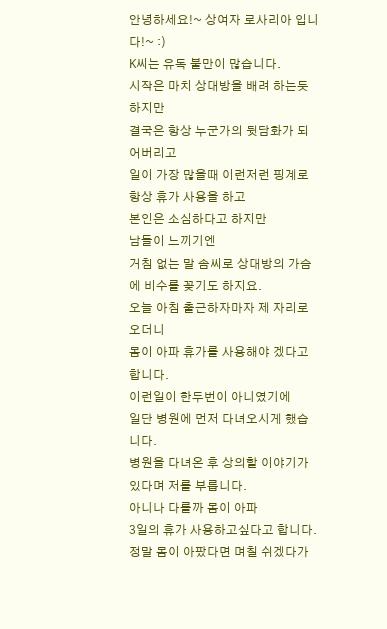안녕하세요!~ 상여자 로사리아 입니다!~ :)
K씨는 유독 불만이 많습니다.
시작은 마치 상대방을 배려 하는듯 하지만
결국은 항상 누군가의 뒷담화가 되어버리고
일이 가장 많을때 이런저런 핑계로 항상 휴가 사용을 하고
본인은 소심하다고 하지만
남들이 느끼기엔
거침 없는 말 솜씨로 상대방의 가슴에 비수를 꽂기도 하지요.
오늘 아침 출근하자마자 제 자리로 오더니
몸이 아파 휴가를 사용해야 겠다고 합니다.
이런일이 한두번이 아니였기에
일단 병원에 먼저 다녀오시게 했습니다.
병원을 다녀온 후 상의할 이야기가 있다며 저를 부릅니다.
아니나 다를까 몸이 아파
3일의 휴가 사용하고싶다고 합니다.
정말 몸이 아팠다면 며칠 쉬겠다가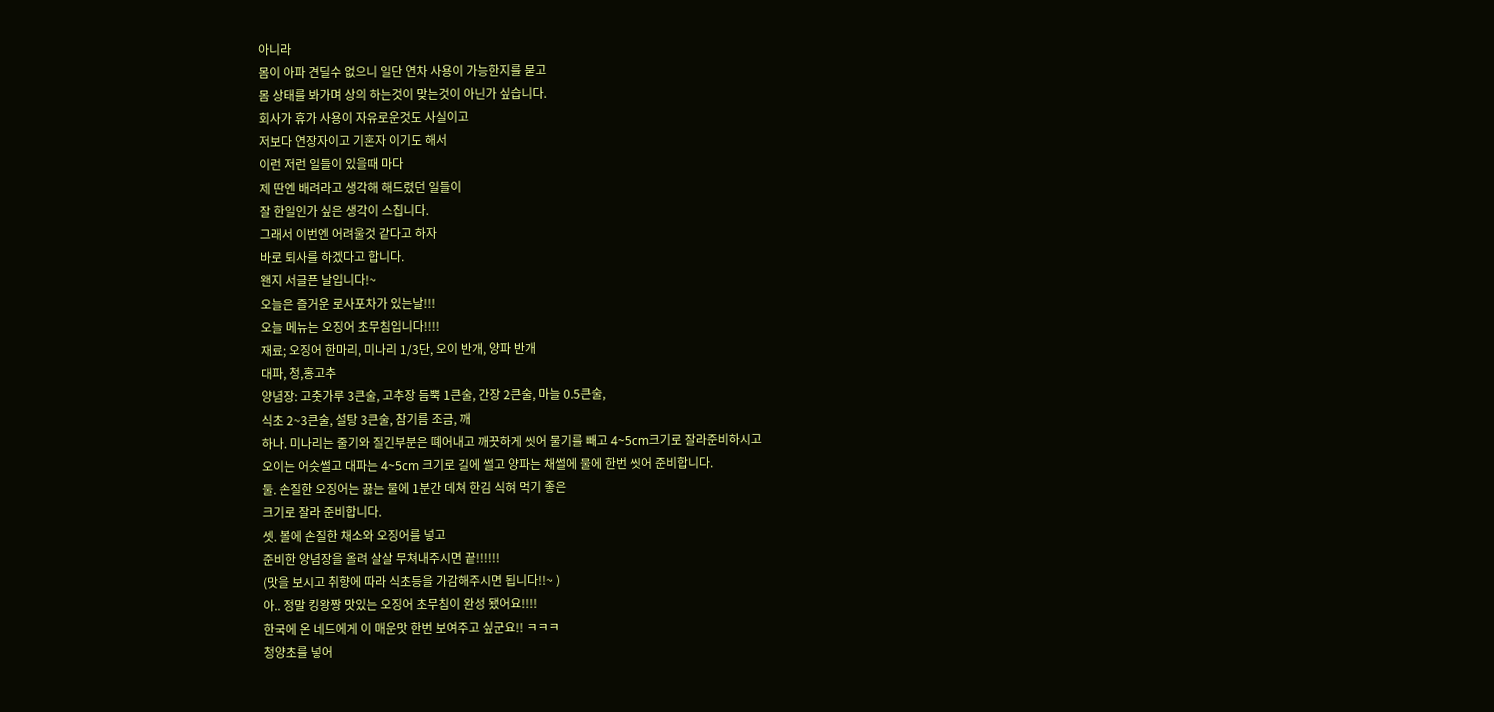아니라
몸이 아파 견딜수 없으니 일단 연차 사용이 가능한지를 묻고
몸 상태를 봐가며 상의 하는것이 맞는것이 아닌가 싶습니다.
회사가 휴가 사용이 자유로운것도 사실이고
저보다 연장자이고 기혼자 이기도 해서
이런 저런 일들이 있을때 마다
제 딴엔 배려라고 생각해 해드렸던 일들이
잘 한일인가 싶은 생각이 스칩니다.
그래서 이번엔 어려울것 같다고 하자
바로 퇴사를 하겠다고 합니다.
왠지 서글픈 날입니다!~
오늘은 즐거운 로사포차가 있는날!!!
오늘 메뉴는 오징어 초무침입니다!!!!
재료; 오징어 한마리, 미나리 1/3단, 오이 반개, 양파 반개
대파, 청,홍고추
양념장: 고춧가루 3큰술, 고추장 듬뿍 1큰술, 간장 2큰술, 마늘 0.5큰술,
식초 2~3큰술, 설탕 3큰술, 참기름 조금, 깨
하나. 미나리는 줄기와 질긴부분은 뗴어내고 깨끗하게 씻어 물기를 빼고 4~5cm크기로 잘라준비하시고
오이는 어슷썰고 대파는 4~5cm 크기로 길에 썰고 양파는 채썰에 물에 한번 씻어 준비합니다.
둘. 손질한 오징어는 끓는 물에 1분간 데쳐 한김 식혀 먹기 좋은
크기로 잘라 준비합니다.
셋. 볼에 손질한 채소와 오징어를 넣고
준비한 양념장을 올려 살살 무쳐내주시면 끝!!!!!!
(맛을 보시고 취향에 따라 식초등을 가감해주시면 됩니다!!~ )
아.. 정말 킹왕짱 맛있는 오징어 초무침이 완성 됐어요!!!!
한국에 온 네드에게 이 매운맛 한번 보여주고 싶군요!! ㅋㅋㅋ
청양초를 넣어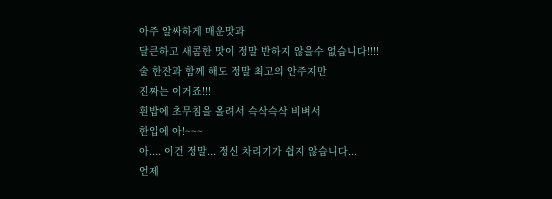아주 알싸하게 매운맛과
달큰하고 새콤한 맛이 정말 반하지 않을수 없습니다!!!!
술 한잔과 함께 해도 정말 최고의 안주지만
진짜는 이거죠!!!
흰밥에 초무침을 올려서 슥삭슥삭 비벼서
한입에 아!~~~
아.... 이건 정말... 정신 차리기가 쉽지 않습니다...
언제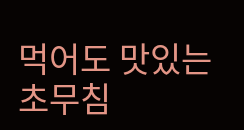먹어도 맛있는 초무침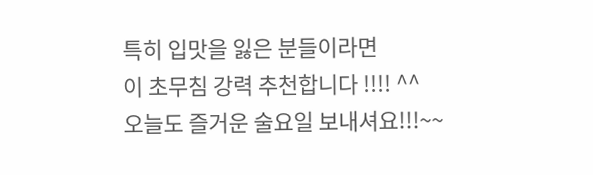특히 입맛을 잃은 분들이라면
이 초무침 강력 추천합니다 !!!! ^^
오늘도 즐거운 술요일 보내셔요!!!~~